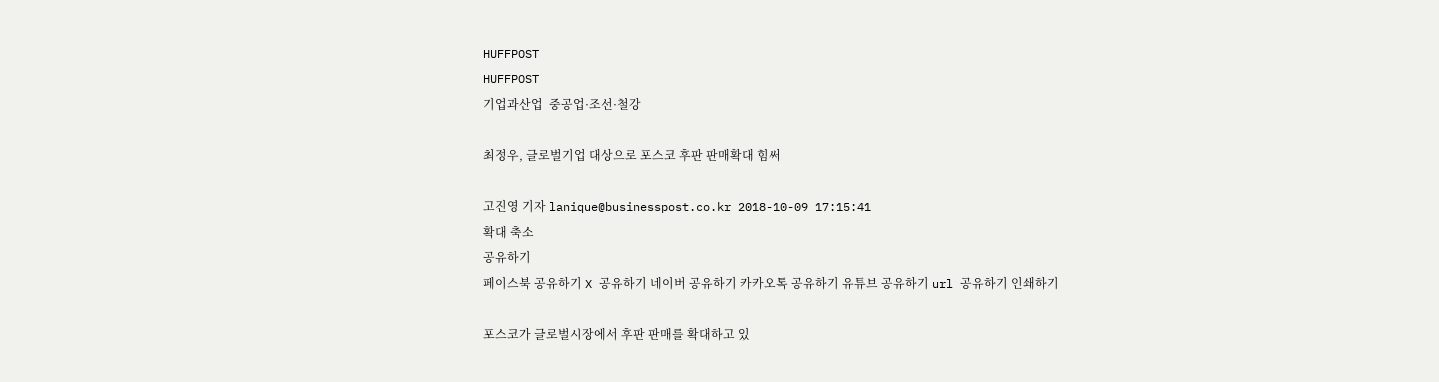HUFFPOST
HUFFPOST
기업과산업  중공업·조선·철강

최정우, 글로벌기업 대상으로 포스코 후판 판매확대 힘써

고진영 기자 lanique@businesspost.co.kr 2018-10-09 17:15:41
확대 축소
공유하기
페이스북 공유하기 X 공유하기 네이버 공유하기 카카오톡 공유하기 유튜브 공유하기 url 공유하기 인쇄하기

포스코가 글로벌시장에서 후판 판매를 확대하고 있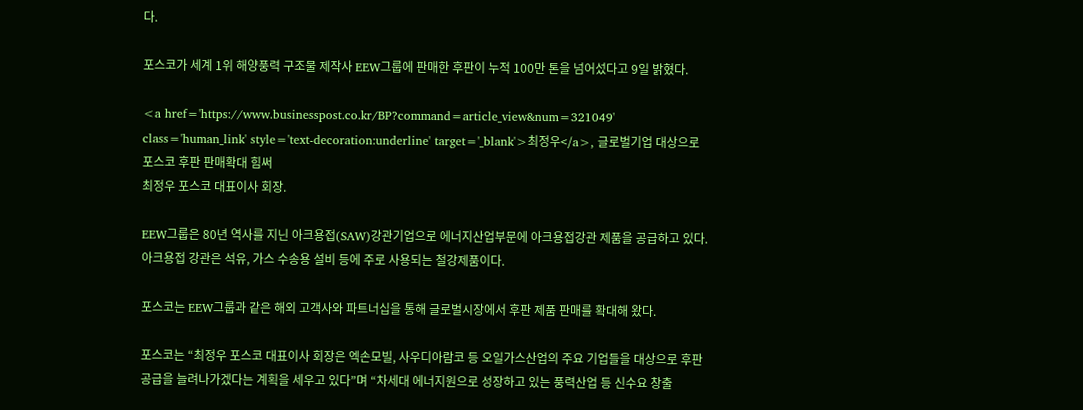다.

포스코가 세계 1위 해양풍력 구조물 제작사 EEW그룹에 판매한 후판이 누적 100만 톤을 넘어섰다고 9일 밝혔다.

<a href='https://www.businesspost.co.kr/BP?command=article_view&num=321049' class='human_link' style='text-decoration:underline' target='_blank'>최정우</a>, 글로벌기업 대상으로 포스코 후판 판매확대 힘써
최정우 포스코 대표이사 회장.

EEW그룹은 80년 역사를 지닌 아크용접(SAW)강관기업으로 에너지산업부문에 아크용접강관 제품을 공급하고 있다. 아크용접 강관은 석유, 가스 수송용 설비 등에 주로 사용되는 철강제품이다.

포스코는 EEW그룹과 같은 해외 고객사와 파트너십을 통해 글로벌시장에서 후판 제품 판매를 확대해 왔다.

포스코는 “최정우 포스코 대표이사 회장은 엑손모빌, 사우디아람코 등 오일가스산업의 주요 기업들을 대상으로 후판 공급을 늘려나가겠다는 계획을 세우고 있다”며 “차세대 에너지원으로 성장하고 있는 풍력산업 등 신수요 창출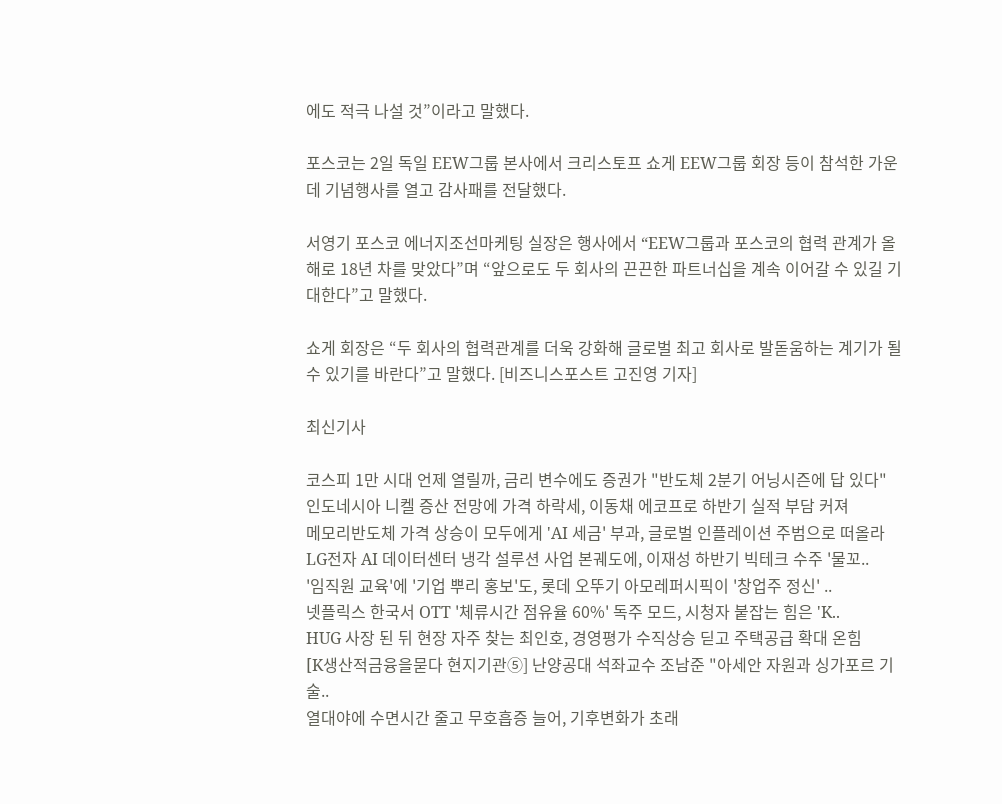에도 적극 나설 것”이라고 말했다.

포스코는 2일 독일 EEW그룹 본사에서 크리스토프 쇼게 EEW그룹 회장 등이 참석한 가운데 기념행사를 열고 감사패를 전달했다.

서영기 포스코 에너지조선마케팅 실장은 행사에서 “EEW그룹과 포스코의 협력 관계가 올해로 18년 차를 맞았다”며 “앞으로도 두 회사의 끈끈한 파트너십을 계속 이어갈 수 있길 기대한다”고 말했다.

쇼게 회장은 “두 회사의 협력관계를 더욱 강화해 글로벌 최고 회사로 발돋움하는 계기가 될 수 있기를 바란다”고 말했다. [비즈니스포스트 고진영 기자]

최신기사

코스피 1만 시대 언제 열릴까, 금리 변수에도 증권가 "반도체 2분기 어닝시즌에 답 있다"
인도네시아 니켈 증산 전망에 가격 하락세, 이동채 에코프로 하반기 실적 부담 커져
메모리반도체 가격 상승이 모두에게 'AI 세금' 부과, 글로벌 인플레이션 주범으로 떠올라
LG전자 AI 데이터센터 냉각 설루션 사업 본궤도에, 이재성 하반기 빅테크 수주 '물꼬..
'임직원 교육'에 '기업 뿌리 홍보'도, 롯데 오뚜기 아모레퍼시픽이 '창업주 정신' ..
넷플릭스 한국서 OTT '체류시간 점유율 60%' 독주 모드, 시청자 붙잡는 힘은 'K..
HUG 사장 된 뒤 현장 자주 찾는 최인호, 경영평가 수직상승 딛고 주택공급 확대 온힘
[K생산적금융을묻다 현지기관⑤] 난양공대 석좌교수 조남준 "아세안 자원과 싱가포르 기술..
열대야에 수면시간 줄고 무호흡증 늘어, 기후변화가 초래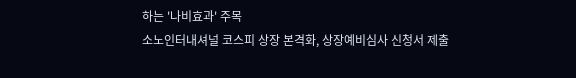하는 '나비효과' 주목
소노인터내셔널 코스피 상장 본격화, 상장예비심사 신청서 제출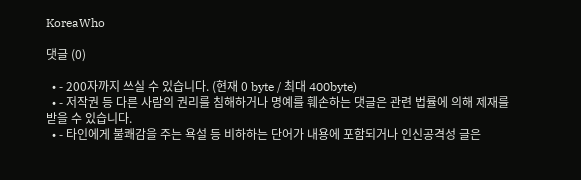KoreaWho

댓글 (0)

  • - 200자까지 쓰실 수 있습니다. (현재 0 byte / 최대 400byte)
  • - 저작권 등 다른 사람의 권리를 침해하거나 명예를 훼손하는 댓글은 관련 법률에 의해 제재를 받을 수 있습니다.
  • - 타인에게 불쾌감을 주는 욕설 등 비하하는 단어가 내용에 포함되거나 인신공격성 글은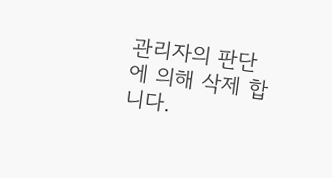관리자의 판단에 의해 삭제 합니다.